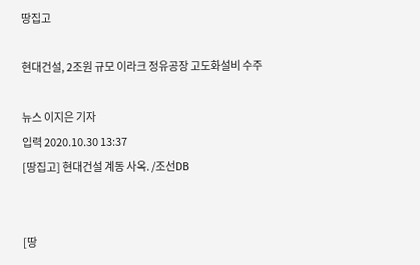땅집고

현대건설, 2조원 규모 이라크 정유공장 고도화설비 수주

뉴스 이지은 기자
입력 2020.10.30 13:37
[땅집고] 현대건설 계동 사옥. /조선DB


[땅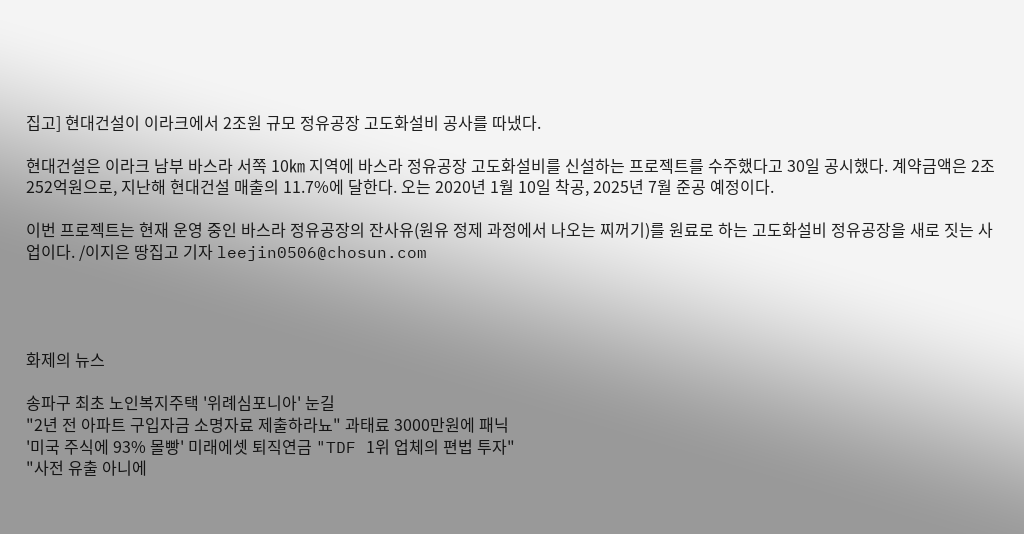집고] 현대건설이 이라크에서 2조원 규모 정유공장 고도화설비 공사를 따냈다.

현대건설은 이라크 남부 바스라 서쪽 10㎞ 지역에 바스라 정유공장 고도화설비를 신설하는 프로젝트를 수주했다고 30일 공시했다. 계약금액은 2조252억원으로, 지난해 현대건설 매출의 11.7%에 달한다. 오는 2020년 1월 10일 착공, 2025년 7월 준공 예정이다.

이번 프로젝트는 현재 운영 중인 바스라 정유공장의 잔사유(원유 정제 과정에서 나오는 찌꺼기)를 원료로 하는 고도화설비 정유공장을 새로 짓는 사업이다. /이지은 땅집고 기자 leejin0506@chosun.com




화제의 뉴스

송파구 최초 노인복지주택 '위례심포니아' 눈길
"2년 전 아파트 구입자금 소명자료 제출하라뇨" 과태료 3000만원에 패닉
'미국 주식에 93% 몰빵' 미래에셋 퇴직연금 "TDF 1위 업체의 편법 투자"
"사전 유출 아니에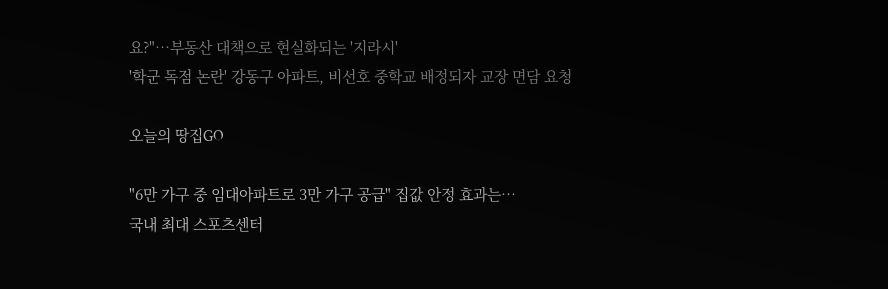요?"…부동산 대책으로 현실화되는 '지라시'
'학군 독점 논란' 강동구 아파트, 비선호 중학교 배정되자 교장 면담 요청

오늘의 땅집GO

"6만 가구 중 임대아파트로 3만 가구 공급" 집값 안정 효과는…
국내 최대 스포츠센터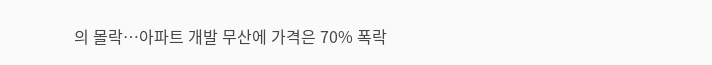의 몰락…아파트 개발 무산에 가격은 70% 폭락